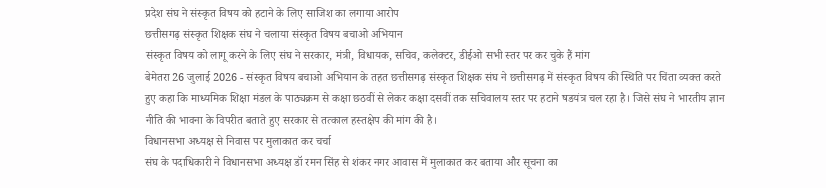प्रदेश संघ ने संस्कृत विषय को हटाने के लिए साजिश का लगाया आरोप
छत्तीसगढ़ संस्कृत शिक्षक संघ ने चलाया संस्कृत विषय बचाओ अभियान
संस्कृत विषय को लागू करने के लिए संघ ने सरकार, मंत्री, विधायक, सचिव, कलेक्टर, डीईओ सभी स्तर पर कर चुके हैं मांग
बेमेतरा 26 जुलाई 2026 - संस्कृत विषय बचाओ अभियान के तहत छत्तीसगढ़ संस्कृत शिक्षक संघ ने छत्तीसगढ़ में संस्कृत विषय की स्थिति पर चिंता व्यक्त करते हुए कहा कि माध्यमिक शिक्षा मंडल के पाठ्यक्रम से कक्षा छठवीं से लेकर कक्षा दसवीं तक सचिवालय स्तर पर हटाने षडयंत्र चल रहा है। जिसे संघ ने भारतीय ज्ञान नीति की भावना के विपरीत बताते हुए सरकार से तत्काल हस्तक्षेप की मांग की है।
विधानसभा अध्यक्ष से निवास पर मुलाकात कर चर्चा
संघ के पदाधिकारी ने विधानसभा अध्यक्ष डॉ रमन सिंह से शंकर नगर आवास में मुलाकात कर बताया और सूचना का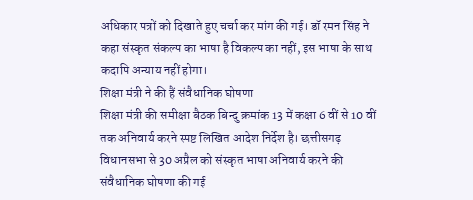अधिकार पत्रों को दिखाते हुए चर्चा कर मांग की गई। डॉ रमन सिंह ने कहा संस्कृत संकल्प का भाषा है विकल्प का नहीं, इस भाषा के साथ कदापि अन्याय नहीं होगा।
शिक्षा मंत्री ने की हैं संवैधानिक घोषणा
शिक्षा मंत्री की समीक्षा बैठक बिन्दु क्रमांक 13 में कक्षा 6 वीं से 10 वीं तक अनिवार्य करने स्पष्ट लिखित आदेश निर्देश है। छत्तीसगढ़ विधानसभा से 30 अप्रैल को संस्कृत भाषा अनिवार्य करने की संवैधानिक घोषणा की गई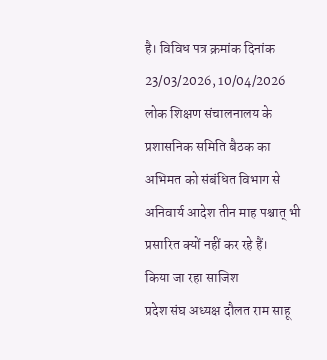है। विविध पत्र क्रमांक दिनांक 23/03/2026, 10/04/2026 लोक शिक्षण संचालनालय के प्रशासनिक समिति बैठक का अभिमत को संबंधित विभाग से अनिवार्य आदेश तीन माह पश्चात् भी प्रसारित क्यों नहीं कर रहे हैं।
किया जा रहा साजिश
प्रदेश संघ अध्यक्ष दौलत राम साहू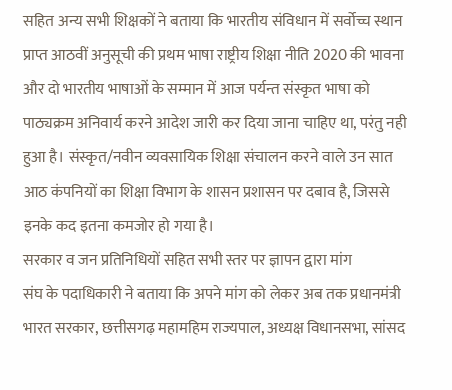सहित अन्य सभी शिक्षकों ने बताया कि भारतीय संविधान में सर्वोच्च स्थान प्राप्त आठवीं अनुसूची की प्रथम भाषा राष्ट्रीय शिक्षा नीति 2020 की भावना और दो भारतीय भाषाओं के सम्मान में आज पर्यन्त संस्कृत भाषा को पाठ्यक्रम अनिवार्य करने आदेश जारी कर दिया जाना चाहिए था, परंतु नही हुआ है। संस्कृत/नवीन व्यवसायिक शिक्षा संचालन करने वाले उन सात आठ कंपनियों का शिक्षा विभाग के शासन प्रशासन पर दबाव है, जिससे इनके कद इतना कमजोर हो गया है।
सरकार व जन प्रतिनिधियों सहित सभी स्तर पर ज्ञापन द्वारा मांग
संघ के पदाधिकारी ने बताया कि अपने मांग को लेकर अब तक प्रधानमंत्री भारत सरकार, छत्तीसगढ़ महामहिम राज्यपाल, अध्यक्ष विधानसभा, सांसद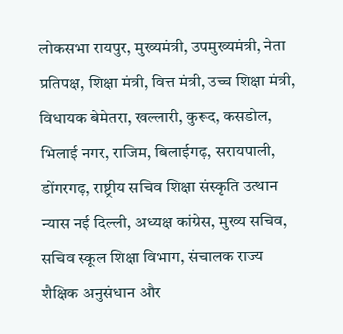लोकसभा रायपुर, मुख्यमंत्री, उपमुख्यमंत्री, नेता प्रतिपक्ष, शिक्षा मंत्री, वित्त मंत्री, उच्च शिक्षा मंत्री, विधायक बेमेतरा, खल्लारी, कुरूद, कसडोल, भिलाई नगर, राजिम, बिलाईगढ़, सरायपाली, डोंगरगढ़, राष्ट्रीय सचिव शिक्षा संस्कृति उत्थान न्यास नई दिल्ली, अध्यक्ष कांग्रेस, मुख्य सचिव, सचिव स्कूल शिक्षा विभाग, संचालक राज्य शैक्षिक अनुसंधान और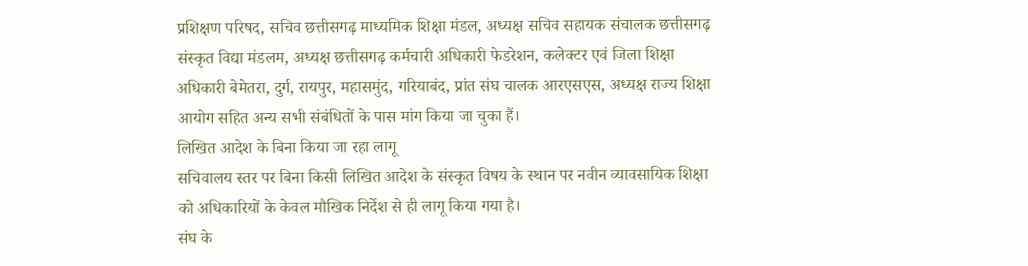प्रशिक्षण परिषद, सचिव छत्तीसगढ़ माध्यमिक शिक्षा मंडल, अध्यक्ष सचिव सहायक संचालक छत्तीसगढ़ संस्कृत विद्या मंडलम, अध्यक्ष छत्तीसगढ़ कर्मचारी अधिकारी फेडरेशन, कलेक्टर एवं जिला शिक्षा अधिकारी बेमेतरा, दुर्ग, रायपुर, महासमुंद, गरियाबंद, प्रांत संघ चालक आरएसएस, अध्यक्ष राज्य शिक्षा आयोग सहित अन्य सभी संबंधितों के पास मांग किया जा चुका हैं।
लिखित आदेश के बिना किया जा रहा लागू
सचिवालय स्तर पर बिना किसी लिखित आदेश के संस्कृत विषय के स्थान पर नवीन व्यावसायिक शिक्षा को अधिकारियों के केवल मौखिक निर्देश से ही लागू किया गया है।
संघ के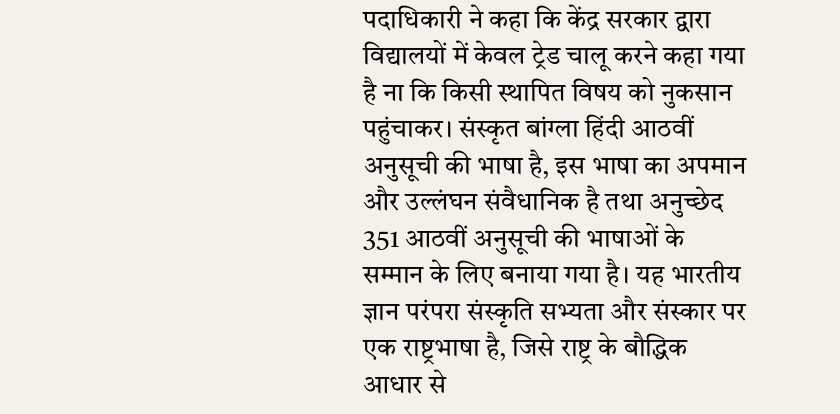पदाधिकारी ने कहा कि केंद्र सरकार द्वारा विद्यालयों में केवल ट्रेड चालू करने कहा गया है ना कि किसी स्थापित विषय को नुकसान पहुंचाकर। संस्कृत बांग्ला हिंदी आठवीं अनुसूची की भाषा है, इस भाषा का अपमान और उल्लंघन संवैधानिक है तथा अनुच्छेद 351 आठवीं अनुसूची की भाषाओं के सम्मान के लिए बनाया गया है। यह भारतीय ज्ञान परंपरा संस्कृति सभ्यता और संस्कार पर एक राष्ट्रभाषा है, जिसे राष्ट्र के बौद्धिक आधार से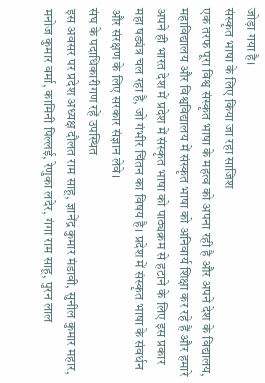जोड़ा गया है।
संस्कृत भाषा के लिए किया जा रहा साजिश
एक तरफ पूरा विश्व संस्कृत भाषा के महत्व को अपना रही है और अपने देश के विद्यालय, महाविद्यालय और विश्वविद्यालय में संस्कृत भाषा को अनिवार्य शिक्षा कर रहे हैं और हमारे अपने ही भारत देश में प्रदेश में संस्कृत भाषा को पाठ्यक्रम से हटाने के लिए इस प्रकार महा षड्यंत्र चल रहा है, जो गंभीर चिंतन का विषय है। प्रदेश में संस्कृत भाषा के संवर्धन और संरक्षण के लिए सरकार संज्ञान लेवे।
संघ के पदाधिकारीगण रहें उपस्थित
इस अवसर पर प्रदेश अध्यक्ष दौलत राम साहू, ज्ञानेंद्र कुमार मंडावी, सुनील कुमार महार, मनोज कुमार वर्मा, कामिनी पिल्लई, रेणुका लदेर, गंगा राम साहू, पुरन लाल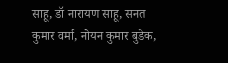साहू, डॉ नारायण साहू, सनत कुमार वर्मा, नोयन कुमार बुडेक,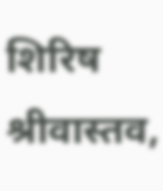शिरिष श्रीवास्तव,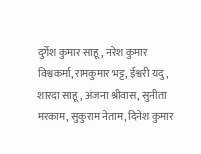दुर्गेश कुमार साहू, नरेश कुमार विश्वकर्मा, रामकुमार भट्ट, ईश्वरी यदु, शारदा साहू, अंजना श्रीवास, सुनीता मरकाम, सुकुराम नेताम, दिनेश कुमार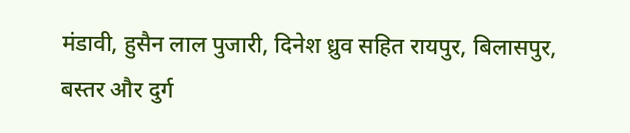मंडावी, हुसैन लाल पुजारी, दिनेश ध्रुव सहित रायपुर, बिलासपुर, बस्तर और दुर्ग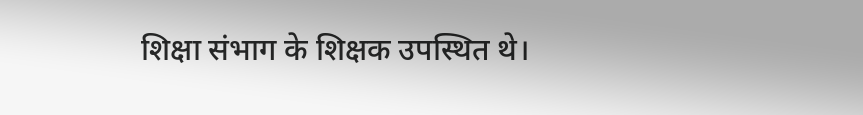शिक्षा संभाग के शिक्षक उपस्थित थे।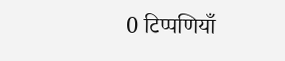0 टिप्पणियाँ